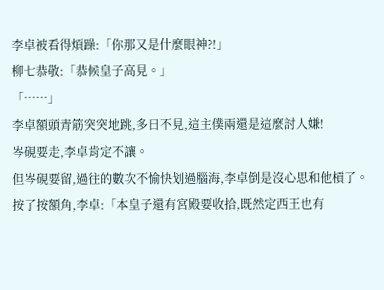李卓被看得煩躁:「你那又是什麼眼神?!」
柳七恭敬:「恭候皇子高見。」
「……」
李卓額頭青筋突突地跳,多日不見,這主僕兩還是這麼討人嫌!
岑硯要走,李卓肯定不讓。
但岑硯要留,過往的數次不愉快划過腦海,李卓倒是沒心思和他槓了。
按了按額角,李卓:「本皇子還有宮殿要收拾,既然定西王也有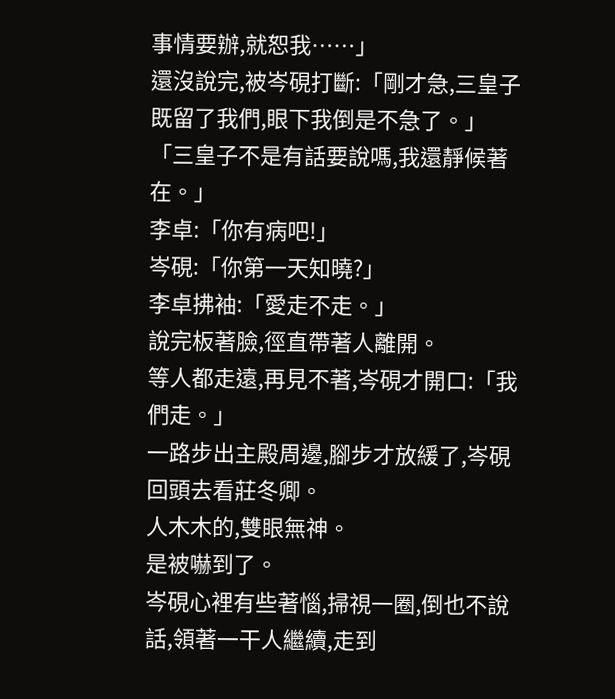事情要辦,就恕我……」
還沒說完,被岑硯打斷:「剛才急,三皇子既留了我們,眼下我倒是不急了。」
「三皇子不是有話要說嗎,我還靜候著在。」
李卓:「你有病吧!」
岑硯:「你第一天知曉?」
李卓拂袖:「愛走不走。」
說完板著臉,徑直帶著人離開。
等人都走遠,再見不著,岑硯才開口:「我們走。」
一路步出主殿周邊,腳步才放緩了,岑硯回頭去看莊冬卿。
人木木的,雙眼無神。
是被嚇到了。
岑硯心裡有些著惱,掃視一圈,倒也不說話,領著一干人繼續,走到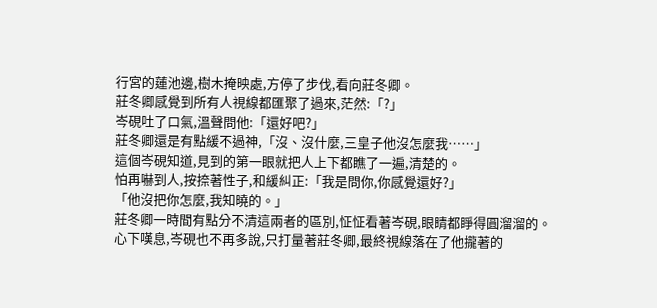行宮的蓮池邊,樹木掩映處,方停了步伐,看向莊冬卿。
莊冬卿感覺到所有人視線都匯聚了過來,茫然:「?」
岑硯吐了口氣,溫聲問他:「還好吧?」
莊冬卿還是有點緩不過神,「沒、沒什麼,三皇子他沒怎麼我……」
這個岑硯知道,見到的第一眼就把人上下都瞧了一遍,清楚的。
怕再嚇到人,按捺著性子,和緩糾正:「我是問你,你感覺還好?」
「他沒把你怎麼,我知曉的。」
莊冬卿一時間有點分不清這兩者的區別,怔怔看著岑硯,眼睛都睜得圓溜溜的。
心下嘆息,岑硯也不再多說,只打量著莊冬卿,最終視線落在了他攏著的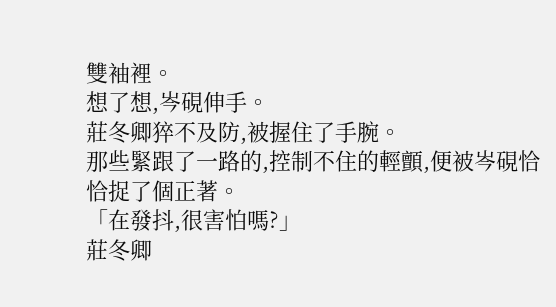雙袖裡。
想了想,岑硯伸手。
莊冬卿猝不及防,被握住了手腕。
那些緊跟了一路的,控制不住的輕顫,便被岑硯恰恰捉了個正著。
「在發抖,很害怕嗎?」
莊冬卿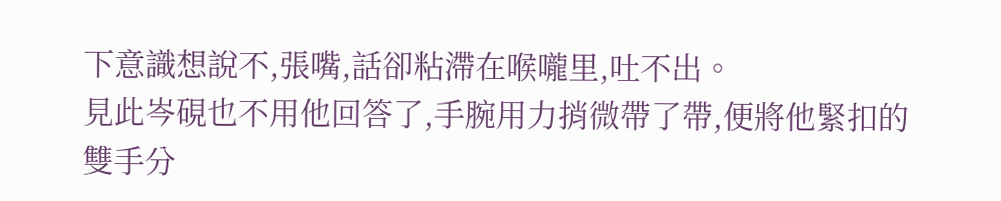下意識想說不,張嘴,話卻粘滯在喉嚨里,吐不出。
見此岑硯也不用他回答了,手腕用力捎微帶了帶,便將他緊扣的雙手分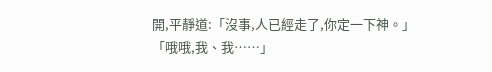開,平靜道:「沒事,人已經走了,你定一下神。」
「哦哦,我、我……」